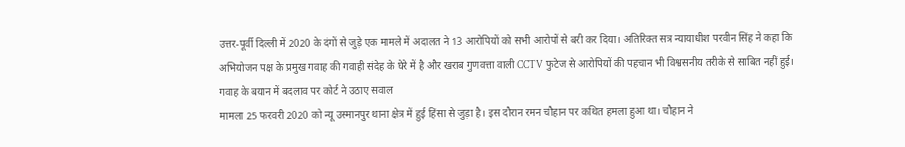उत्तर-पूर्वी दिल्ली में 2020 के दंगों से जुड़े एक मामले में अदालत ने 13 आरोपियों को सभी आरोपों से बरी कर दिया। अतिरिक्त सत्र न्यायाधीश परवीन सिंह ने कहा कि अभियोजन पक्ष के प्रमुख गवाह की गवाही संदेह के घेरे में है और खराब गुणवत्ता वाली CCTV फुटेज से आरोपियों की पहचान भी विश्वसनीय तरीके से साबित नहीं हुई।
गवाह के बयान में बदलाव पर कोर्ट ने उठाए सवाल
मामला 25 फरवरी 2020 को न्यू उस्मानपुर थाना क्षेत्र में हुई हिंसा से जुड़ा है। इस दौरान रमन चौहान पर कथित हमला हुआ था। चौहान ने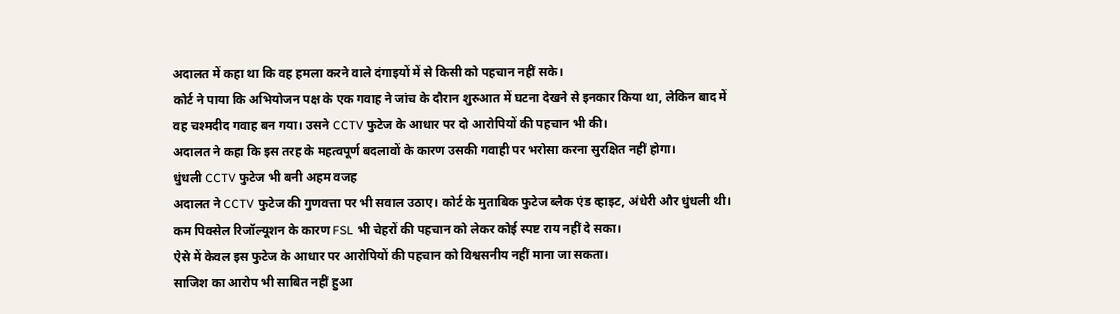अदालत में कहा था कि वह हमला करने वाले दंगाइयों में से किसी को पहचान नहीं सके।
कोर्ट ने पाया कि अभियोजन पक्ष के एक गवाह ने जांच के दौरान शुरुआत में घटना देखने से इनकार किया था, लेकिन बाद में वह चश्मदीद गवाह बन गया। उसने CCTV फुटेज के आधार पर दो आरोपियों की पहचान भी की।
अदालत ने कहा कि इस तरह के महत्वपूर्ण बदलावों के कारण उसकी गवाही पर भरोसा करना सुरक्षित नहीं होगा।
धुंधली CCTV फुटेज भी बनी अहम वजह
अदालत ने CCTV फुटेज की गुणवत्ता पर भी सवाल उठाए। कोर्ट के मुताबिक फुटेज ब्लैक एंड व्हाइट, अंधेरी और धुंधली थी। कम पिक्सेल रिजॉल्यूशन के कारण FSL भी चेहरों की पहचान को लेकर कोई स्पष्ट राय नहीं दे सका।
ऐसे में केवल इस फुटेज के आधार पर आरोपियों की पहचान को विश्वसनीय नहीं माना जा सकता।
साजिश का आरोप भी साबित नहीं हुआ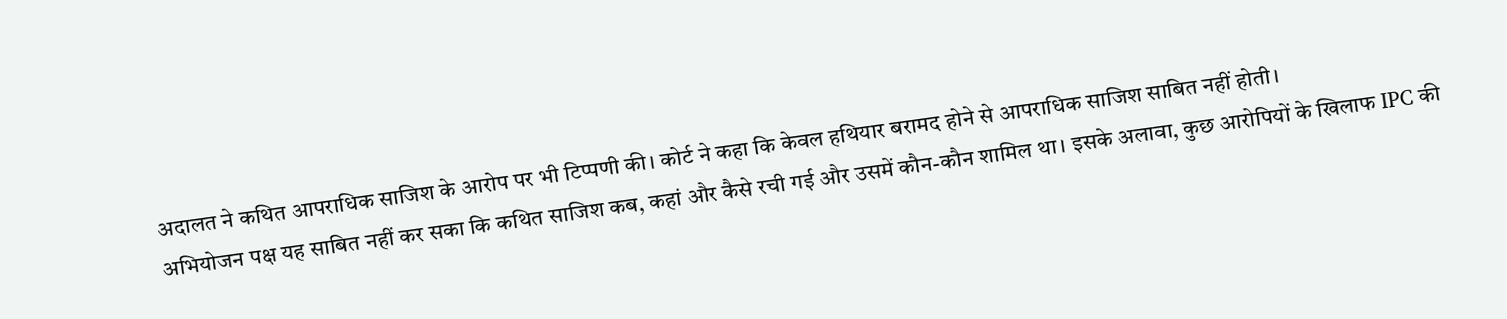अदालत ने कथित आपराधिक साजिश के आरोप पर भी टिप्पणी की। कोर्ट ने कहा कि केवल हथियार बरामद होने से आपराधिक साजिश साबित नहीं होती।
अभियोजन पक्ष यह साबित नहीं कर सका कि कथित साजिश कब, कहां और कैसे रची गई और उसमें कौन-कौन शामिल था। इसके अलावा, कुछ आरोपियों के खिलाफ IPC की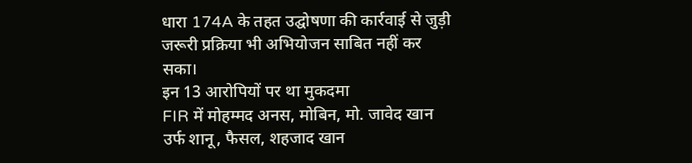धारा 174A के तहत उद्घोषणा की कार्रवाई से जुड़ी जरूरी प्रक्रिया भी अभियोजन साबित नहीं कर सका।
इन 13 आरोपियों पर था मुकदमा
FIR में मोहम्मद अनस, मोबिन, मो. जावेद खान उर्फ शानू, फैसल, शहजाद खान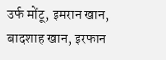उर्फ मोंटू, इमरान खान, बादशाह खान, इरफान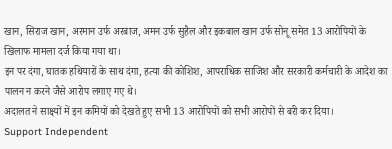खान, सिराज खान, अरमान उर्फ अरबाज, अमन उर्फ सुहैल और इकबाल खान उर्फ सोनू समेत 13 आरोपियों के खिलाफ मामला दर्ज किया गया था।
इन पर दंगा, घातक हथियारों के साथ दंगा, हत्या की कोशिश, आपराधिक साजिश और सरकारी कर्मचारी के आदेश का पालन न करने जैसे आरोप लगाए गए थे।
अदालत ने साक्ष्यों में इन कमियों को देखते हुए सभी 13 आरोपियों को सभी आरोपों से बरी कर दिया।
Support Independent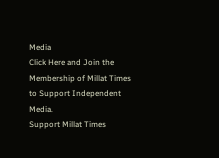Media
Click Here and Join the Membership of Millat Times to Support Independent Media.
Support Millat Times